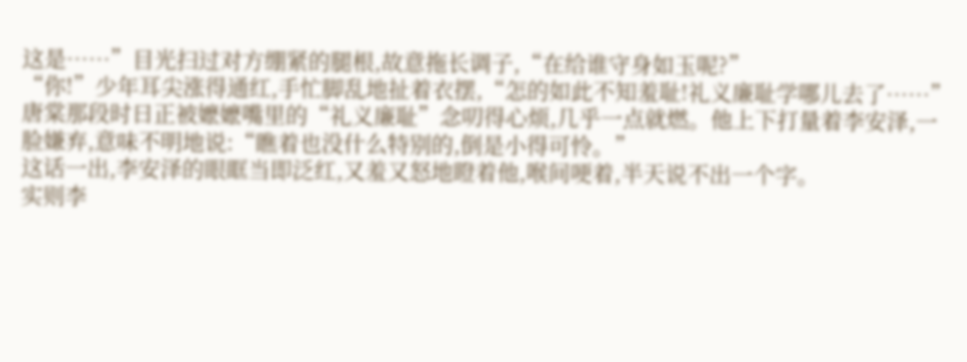这是……”目光扫过对方绷紧的腿根,故意拖长调子,“在给谁守身如玉呢?”
“你!”少年耳尖涨得通红,手忙脚乱地扯着衣摆,“怎的如此不知羞耻!礼义廉耻学哪儿去了……”
唐棠那段时日正被嬷嬷嘴里的“礼义廉耻”念叨得心烦,几乎一点就燃。他上下打量着李安泽,一脸嫌弃,意味不明地说:“瞧着也没什么特别的,倒是小得可怜。”
这话一出,李安泽的眼眶当即泛红,又羞又怒地瞪着他,喉间哽着,半天说不出一个字。
实则李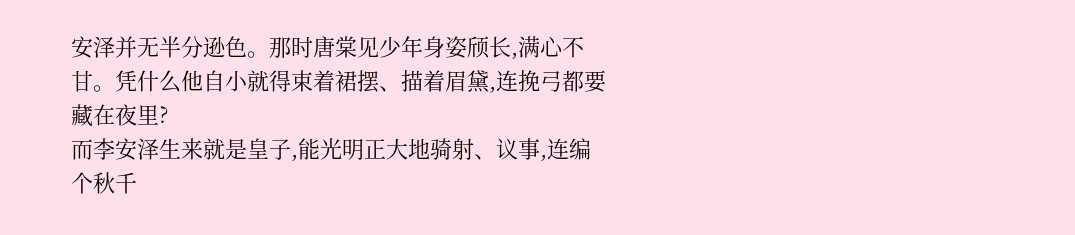安泽并无半分逊色。那时唐棠见少年身姿颀长,满心不甘。凭什么他自小就得束着裙摆、描着眉黛,连挽弓都要藏在夜里?
而李安泽生来就是皇子,能光明正大地骑射、议事,连编个秋千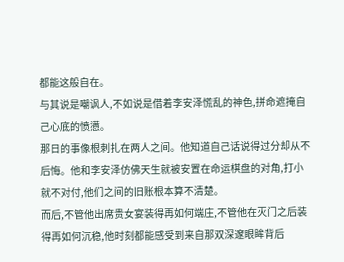都能这般自在。
与其说是嘲讽人,不如说是借着李安泽慌乱的神色,拼命遮掩自己心底的愤懑。
那日的事像根刺扎在两人之间。他知道自己话说得过分却从不后悔。他和李安泽仿佛天生就被安置在命运棋盘的对角,打小就不对付,他们之间的旧账根本算不清楚。
而后,不管他出席贵女宴装得再如何端庄,不管他在灭门之后装得再如何沉稳,他时刻都能感受到来自那双深邃眼眸背后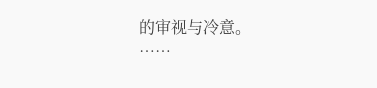的审视与冷意。
……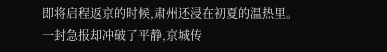即将启程返京的时候,肃州还浸在初夏的温热里。
一封急报却冲破了平静,京城传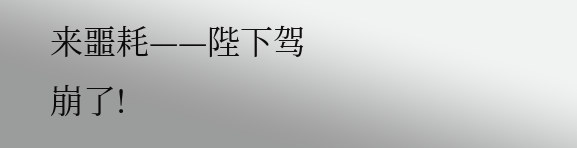来噩耗——陛下驾崩了!